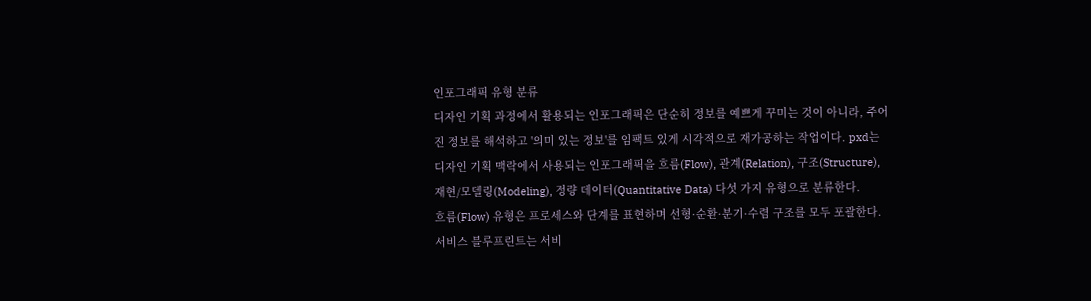인포그래픽 유형 분류
디자인 기획 과정에서 활용되는 인포그래픽은 단순히 정보를 예쁘게 꾸미는 것이 아니라, 주어진 정보를 해석하고 '의미 있는 정보'를 임팩트 있게 시각적으로 재가공하는 작업이다. pxd는 디자인 기획 맥락에서 사용되는 인포그래픽을 흐름(Flow), 관계(Relation), 구조(Structure), 재현/모델링(Modeling), 정량 데이터(Quantitative Data) 다섯 가지 유형으로 분류한다.
흐름(Flow) 유형은 프로세스와 단계를 표현하며 선형·순환·분기·수렴 구조를 모두 포괄한다. 서비스 블루프린트는 서비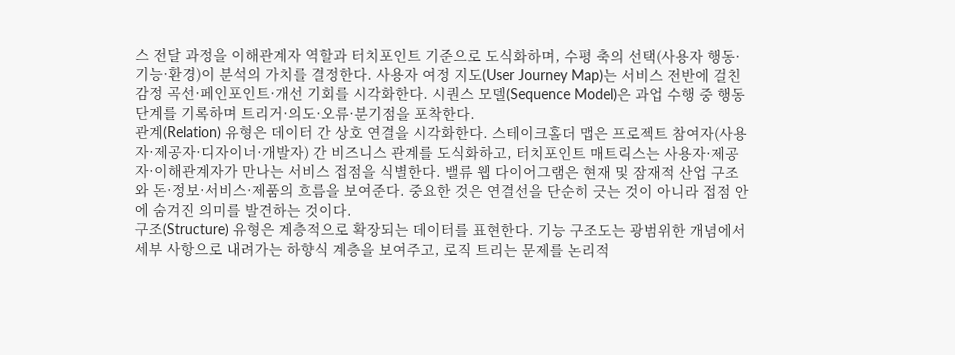스 전달 과정을 이해관계자 역할과 터치포인트 기준으로 도식화하며, 수평 축의 선택(사용자 행동·기능·환경)이 분석의 가치를 결정한다. 사용자 여정 지도(User Journey Map)는 서비스 전반에 걸친 감정 곡선·페인포인트·개선 기회를 시각화한다. 시퀀스 모델(Sequence Model)은 과업 수행 중 행동 단계를 기록하며 트리거·의도·오류·분기점을 포착한다.
관계(Relation) 유형은 데이터 간 상호 연결을 시각화한다. 스테이크홀더 맵은 프로젝트 참여자(사용자·제공자·디자이너·개발자) 간 비즈니스 관계를 도식화하고, 터치포인트 매트릭스는 사용자·제공자·이해관계자가 만나는 서비스 접점을 식별한다. 밸류 웹 다이어그램은 현재 및 잠재적 산업 구조와 돈·정보·서비스·제품의 흐름을 보여준다. 중요한 것은 연결선을 단순히 긋는 것이 아니라 접점 안에 숨겨진 의미를 발견하는 것이다.
구조(Structure) 유형은 계층적으로 확장되는 데이터를 표현한다. 기능 구조도는 광범위한 개념에서 세부 사항으로 내려가는 하향식 계층을 보여주고, 로직 트리는 문제를 논리적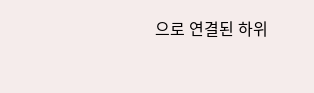으로 연결된 하위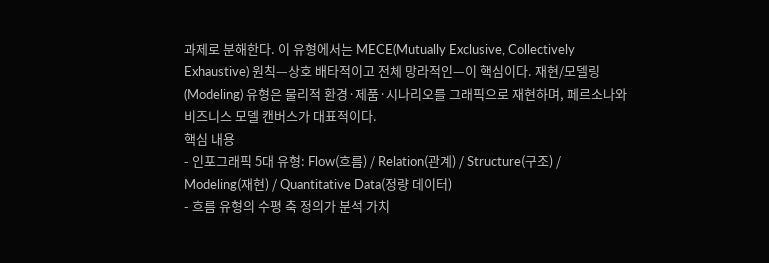과제로 분해한다. 이 유형에서는 MECE(Mutually Exclusive, Collectively Exhaustive) 원칙—상호 배타적이고 전체 망라적인—이 핵심이다. 재현/모델링(Modeling) 유형은 물리적 환경·제품·시나리오를 그래픽으로 재현하며, 페르소나와 비즈니스 모델 캔버스가 대표적이다.
핵심 내용
- 인포그래픽 5대 유형: Flow(흐름) / Relation(관계) / Structure(구조) / Modeling(재현) / Quantitative Data(정량 데이터)
- 흐름 유형의 수평 축 정의가 분석 가치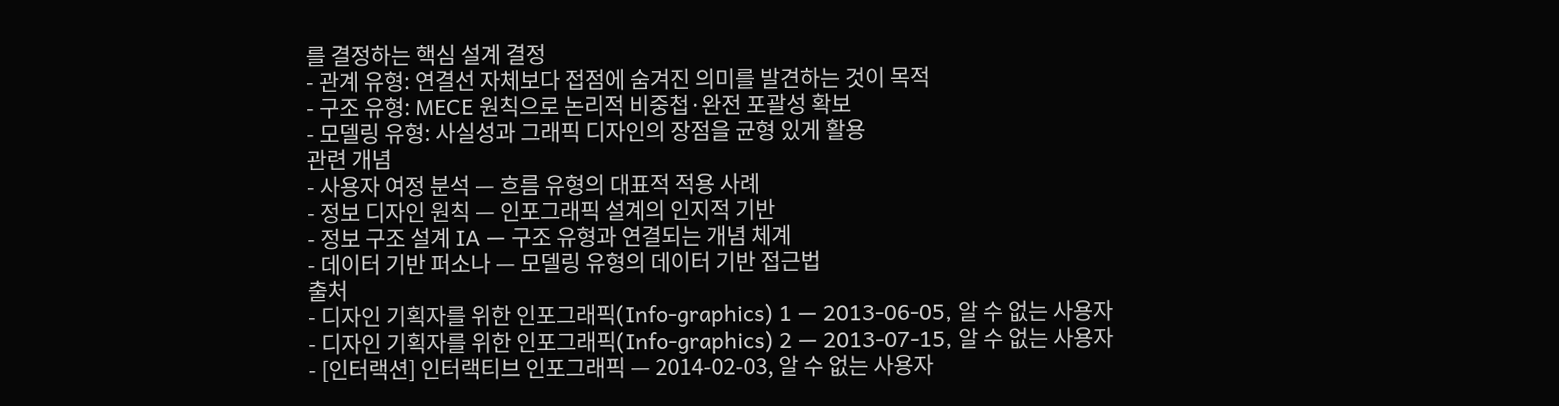를 결정하는 핵심 설계 결정
- 관계 유형: 연결선 자체보다 접점에 숨겨진 의미를 발견하는 것이 목적
- 구조 유형: MECE 원칙으로 논리적 비중첩·완전 포괄성 확보
- 모델링 유형: 사실성과 그래픽 디자인의 장점을 균형 있게 활용
관련 개념
- 사용자 여정 분석 — 흐름 유형의 대표적 적용 사례
- 정보 디자인 원칙 — 인포그래픽 설계의 인지적 기반
- 정보 구조 설계 IA — 구조 유형과 연결되는 개념 체계
- 데이터 기반 퍼소나 — 모델링 유형의 데이터 기반 접근법
출처
- 디자인 기획자를 위한 인포그래픽(Info-graphics) 1 — 2013-06-05, 알 수 없는 사용자
- 디자인 기획자를 위한 인포그래픽(Info-graphics) 2 — 2013-07-15, 알 수 없는 사용자
- [인터랙션] 인터랙티브 인포그래픽 — 2014-02-03, 알 수 없는 사용자